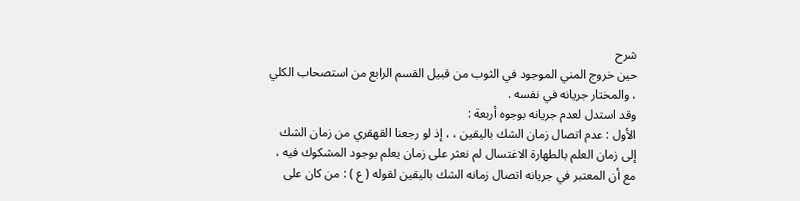شرح
حين خروج المني الموجود في الثوب من قبيل القسم الرابع من استصحاب الكلي ، والمختار جريانه في نفسه .
وقد استدل لعدم جريانه بوجوه أربعة :
الأول : عدم اتصال زمان الشك باليقين ، ، إذ لو رجعنا القهقري من زمان الشك إلى زمان العلم بالطهارة الاغتسال لم نعثر على زمان يعلم بوجود المشكوك فيه ، مع أن المعتبر في جريانه اتصال زمانه الشك باليقين لقوله ( ع ) : من كان على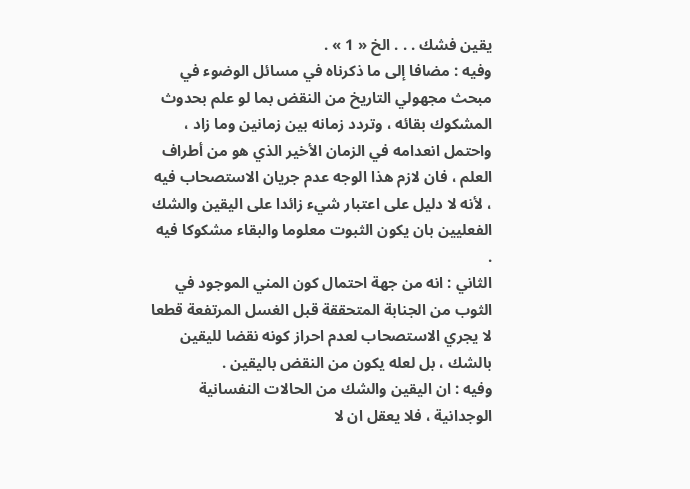يقين فشك . . . الخ « 1 » .
وفيه : مضافا إلى ما ذكرناه في مسائل الوضوء في مبحث مجهولي التاريخ من النقض بما لو علم بحدوث المشكوك بقائه ، وتردد زمانه بين زمانين وما زاد ، واحتمل انعدامه في الزمان الأخير الذي هو من أطراف العلم ، فان لازم هذا الوجه عدم جريان الاستصحاب فيه ، لأنه لا دليل على اعتبار شيء زائدا على اليقين والشك الفعليين بان يكون الثبوت معلوما والبقاء مشكوكا فيه .
الثاني : انه من جهة احتمال كون المني الموجود في الثوب من الجنابة المتحققة قبل الغسل المرتفعة قطعا لا يجري الاستصحاب لعدم احراز كونه نقضا لليقين بالشك ، بل لعله يكون من النقض باليقين .
وفيه : ان اليقين والشك من الحالات النفسانية الوجدانية ، فلا يعقل ان لا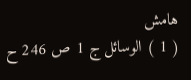هامش
( 1 ) الوسائل ج 1 ص 246 ح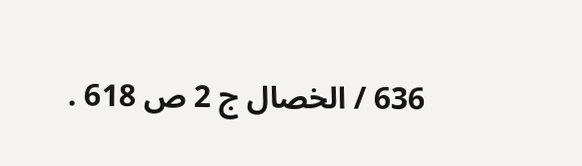636 / الخصال ج 2 ص 618 .